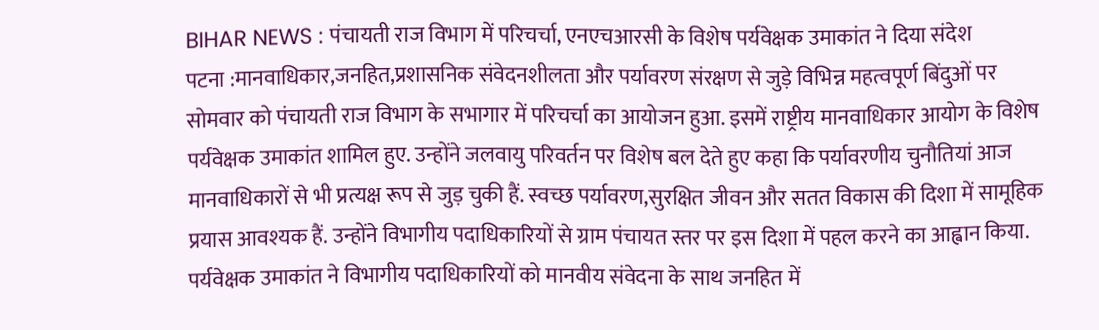BIHAR NEWS : पंचायती राज विभाग में परिचर्चा, एनएचआरसी के विशेष पर्यवेक्षक उमाकांत ने दिया संदेश
पटना :मानवाधिकार,जनहित,प्रशासनिक संवेदनशीलता और पर्यावरण संरक्षण से जुड़े विभिन्न महत्वपूर्ण बिंदुओं पर सोमवार को पंचायती राज विभाग के सभागार में परिचर्चा का आयोजन हुआ. इसमें राष्ट्रीय मानवाधिकार आयोग के विशेष पर्यवेक्षक उमाकांत शामिल हुए. उन्होंने जलवायु परिवर्तन पर विशेष बल देते हुए कहा कि पर्यावरणीय चुनौतियां आज मानवाधिकारों से भी प्रत्यक्ष रूप से जुड़ चुकी हैं. स्वच्छ पर्यावरण,सुरक्षित जीवन और सतत विकास की दिशा में सामूहिक प्रयास आवश्यक हैं. उन्होंने विभागीय पदाधिकारियों से ग्राम पंचायत स्तर पर इस दिशा में पहल करने का आह्वान किया.
पर्यवेक्षक उमाकांत ने विभागीय पदाधिकारियों को मानवीय संवेदना के साथ जनहित में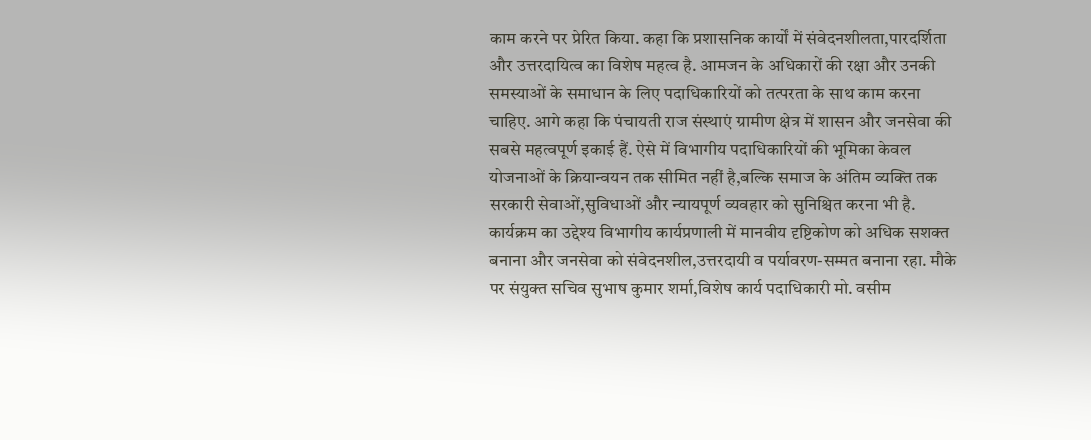काम करने पर प्रेरित किया. कहा कि प्रशासनिक कार्यों में संवेदनशीलता,पारदर्शिता और उत्तरदायित्व का विशेष महत्व है. आमजन के अधिकारों की रक्षा और उनकी समस्याओं के समाधान के लिए पदाधिकारियों को तत्परता के साथ काम करना चाहिए. आगे कहा कि पंचायती राज संस्थाएं ग्रामीण क्षेत्र में शासन और जनसेवा की सबसे महत्वपूर्ण इकाई हैं. ऐसे में विभागीय पदाधिकारियों की भूमिका केवल योजनाओं के क्रियान्वयन तक सीमित नहीं है,बल्कि समाज के अंतिम व्यक्ति तक सरकारी सेवाओं,सुविधाओं और न्यायपूर्ण व्यवहार को सुनिश्चित करना भी है.
कार्यक्रम का उद्देश्य विभागीय कार्यप्रणाली में मानवीय दृष्टिकोण को अधिक सशक्त बनाना और जनसेवा को संवेदनशील,उत्तरदायी व पर्यावरण-सम्मत बनाना रहा. मौके पर संयुक्त सचिव सुभाष कुमार शर्मा,विशेष कार्य पदाधिकारी मो. वसीम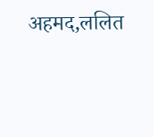अहमद,ललित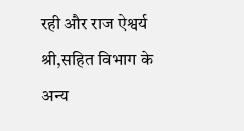रही और राज ऐश्वर्य श्री,सहित विभाग के अन्य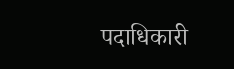पदाधिकारी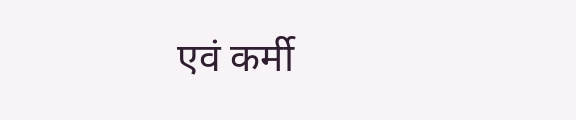एवं कर्मी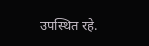उपस्थित रहे.